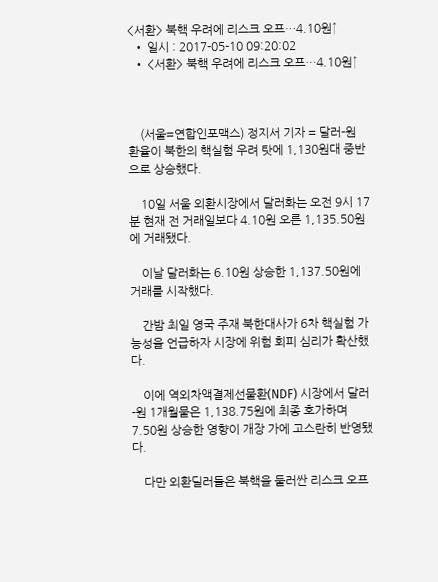<서환> 북핵 우려에 리스크 오프…4.10원↑
  • 일시 : 2017-05-10 09:20:02
  • <서환> 북핵 우려에 리스크 오프…4.10원↑



    (서울=연합인포맥스) 정지서 기자 = 달러-원 환율이 북한의 핵실험 우려 탓에 1,130원대 중반으로 상승했다.

    10일 서울 외환시장에서 달러화는 오전 9시 17분 현재 전 거래일보다 4.10원 오른 1,135.50원에 거래됐다.

    이날 달러화는 6.10원 상승한 1,137.50원에 거래를 시작했다.

    간밤 최일 영국 주재 북한대사가 6차 핵실험 가능성을 언급하자 시장에 위험 회피 심리가 확산했다.

    이에 역외차액결제선물환(NDF) 시장에서 달러-원 1개월물은 1,138.75원에 최종 호가하며 7.50원 상승한 영향이 개장 가에 고스란히 반영됐다.

    다만 외환딜러들은 북핵을 둘러싼 리스크 오프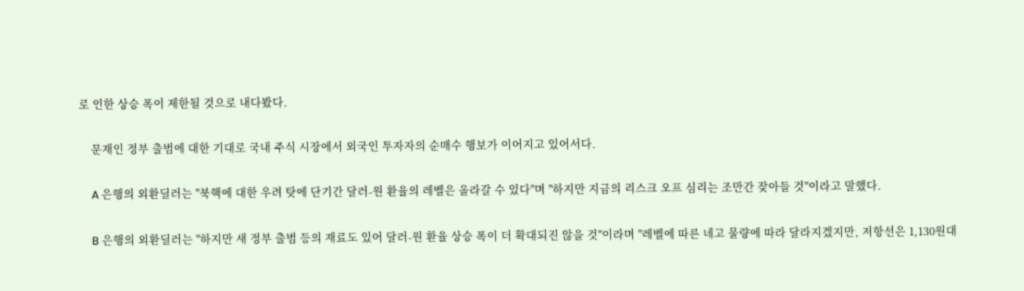로 인한 상승 폭이 제한될 것으로 내다봤다.

    문재인 정부 출범에 대한 기대로 국내 주식 시장에서 외국인 투자자의 순매수 행보가 이어지고 있어서다.

    A 은행의 외환딜러는 "북핵에 대한 우려 탓에 단기간 달러-원 환율의 레벨은 올라갈 수 있다"며 "하지만 지금의 리스크 오프 심리는 조만간 잦아들 것"이라고 말했다.

    B 은행의 외환딜러는 "하지만 새 정부 출범 등의 재료도 있어 달러-원 환율 상승 폭이 더 확대되진 않을 것"이라며 "레벨에 따른 네고 물량에 따라 달라지겠지만, 저항선은 1,130원대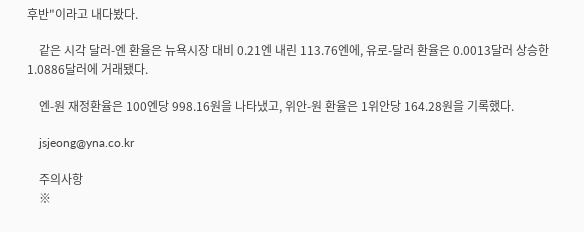후반"이라고 내다봤다.

    같은 시각 달러-엔 환율은 뉴욕시장 대비 0.21엔 내린 113.76엔에, 유로-달러 환율은 0.0013달러 상승한 1.0886달러에 거래됐다.

    엔-원 재정환율은 100엔당 998.16원을 나타냈고, 위안-원 환율은 1위안당 164.28원을 기록했다.

    jsjeong@yna.co.kr

    주의사항
    ※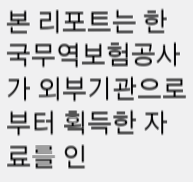본 리포트는 한국무역보험공사가 외부기관으로부터 획득한 자료를 인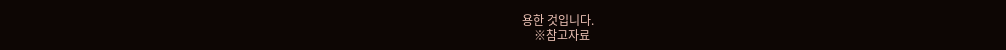용한 것입니다.
    ※참고자료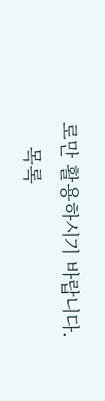로만 활용하시기 바랍니다.
    목록